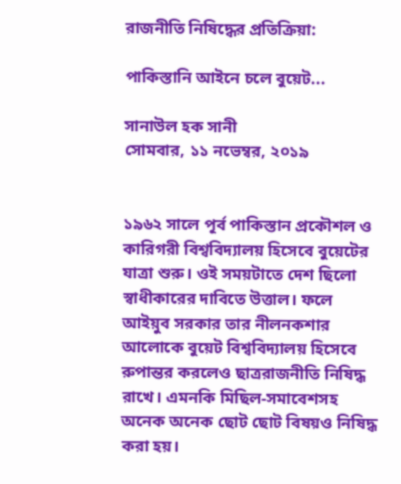রাজনীতি নিষিদ্ধের প্রতিক্রিয়া:

পাকিস্তানি আইনে চলে বুয়েট...

সানাউল হক সানী
সোমবার, ১১ নভেম্বর, ২০১৯


১৯৬২ সালে পূর্ব পাকিস্তান প্রকৌশল ও কারিগরী বিশ্ববিদ্যালয় হিসেবে বুয়েটের যাত্রা শুরু। ওই সময়টাতে দেশ ছিলো স্বাধীকারের দাবিতে উত্তাল। ফলে আইয়ুব সরকার তার নীলনকশার আলোকে বুয়েট বিশ্ববিদ্যালয় হিসেবে রুপান্তর করলেও ছাত্ররাজনীতি নিষিদ্ধ রাখে। এমনকি মিছিল-সমাবেশসহ অনেক অনেক ছোট ছোট বিষয়ও নিষিদ্ধ করা হয়।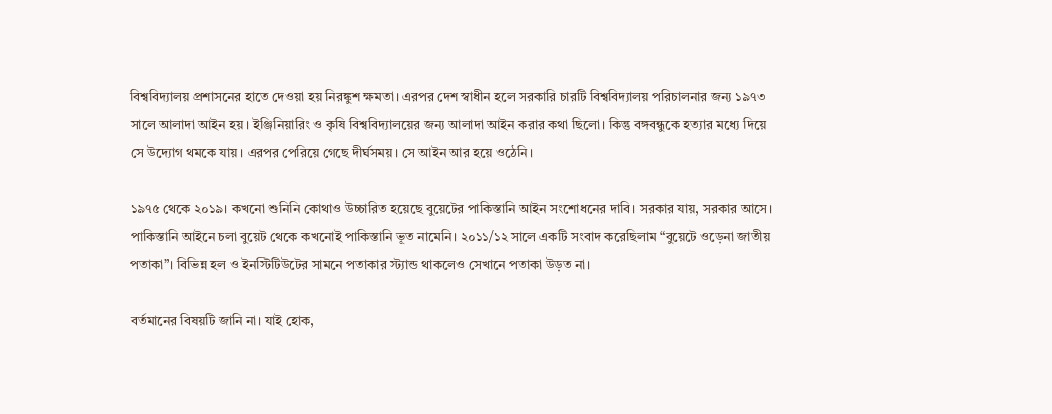বিশ্ববিদ্যালয় প্রশাসনের হাতে দেওয়া হয় নিরঙ্কুশ ক্ষমতা। এরপর দেশ স্বাধীন হলে সরকারি চারটি বিশ্ববিদ্যালয় পরিচালনার জন্য ১৯৭৩ সালে আলাদা আইন হয়। ইঞ্জিনিয়ারিং ও কৃষি বিশ্ববিদ্যালয়ের জন্য আলাদা আইন করার কথা ছিলো। কিন্তু বঙ্গবন্ধুকে হত্যার মধ্যে দিয়ে সে উদ্যোগ থমকে যায়। এরপর পেরিয়ে গেছে দীর্ঘসময়। সে আইন আর হয়ে ওঠেনি।

১৯৭৫ থেকে ২০১৯। কখনো শুনিনি কোথাও উচ্চারিত হয়েছে বুয়েটের পাকিস্তানি আইন সংশোধনের দাবি। সরকার যায়, সরকার আসে। পাকিস্তানি আইনে চলা বুয়েট থেকে কখনোই পাকিস্তানি ভূত নামেনি। ২০১১/১২ সালে একটি সংবাদ করেছিলাম “বুয়েটে ওড়েনা জাতীয় পতাকা”। বিভিন্ন হল ও ইনস্টিটিউটের সামনে পতাকার স্ট্যান্ড থাকলেও সেখানে পতাকা উড়ত না।

বর্তমানের বিষয়টি জানি না। যাই হোক,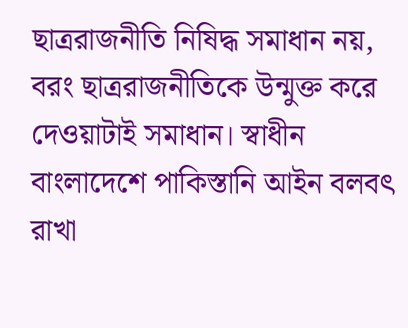ছাত্ররাজনীতি নিষিদ্ধ সমাধান নয়, বরং ছাত্ররাজনীতিকে উন্মুক্ত করে দেওয়াটাই সমাধান। স্বাধীন বাংলাদেশে পাকিস্তানি আইন বলবৎ রাখা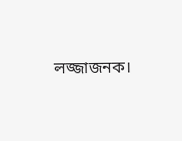লজ্জাজনক।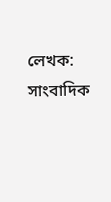লেখক: সাংবাদিক